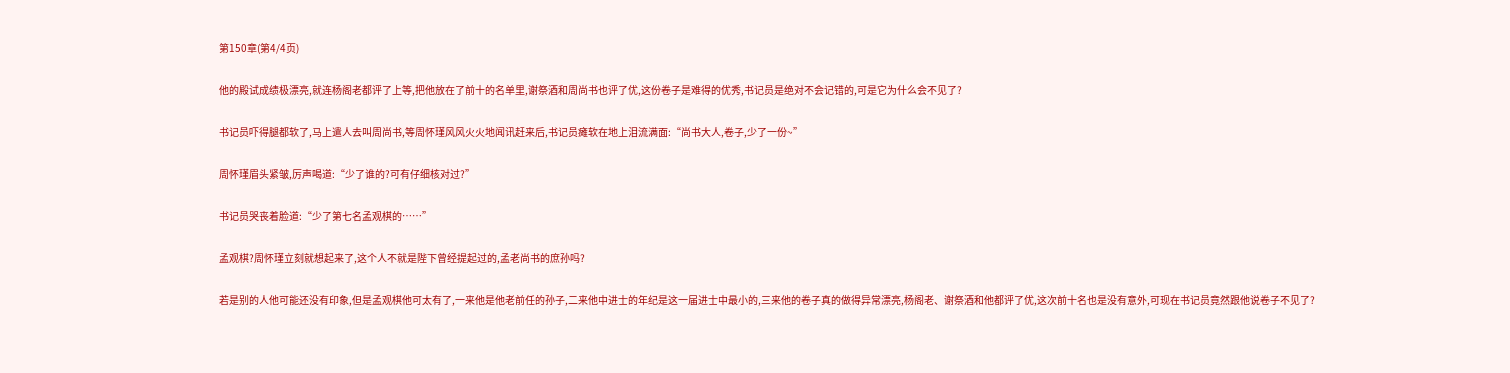第150章(第4/4页)

他的殿试成绩极漂亮,就连杨阁老都评了上等,把他放在了前十的名单里,谢祭酒和周尚书也评了优,这份卷子是难得的优秀,书记员是绝对不会记错的,可是它为什么会不见了?

书记员吓得腿都软了,马上遣人去叫周尚书,等周怀瑾风风火火地闻讯赶来后,书记员瘫软在地上泪流满面:“尚书大人,卷子,少了一份~”

周怀瑾眉头紧皱,厉声喝道:“少了谁的?可有仔细核对过?”

书记员哭丧着脸道:“少了第七名孟观棋的……”

孟观棋?周怀瑾立刻就想起来了,这个人不就是陛下曾经提起过的,孟老尚书的庶孙吗?

若是别的人他可能还没有印象,但是孟观棋他可太有了,一来他是他老前任的孙子,二来他中进士的年纪是这一届进士中最小的,三来他的卷子真的做得异常漂亮,杨阁老、谢祭酒和他都评了优,这次前十名也是没有意外,可现在书记员竟然跟他说卷子不见了?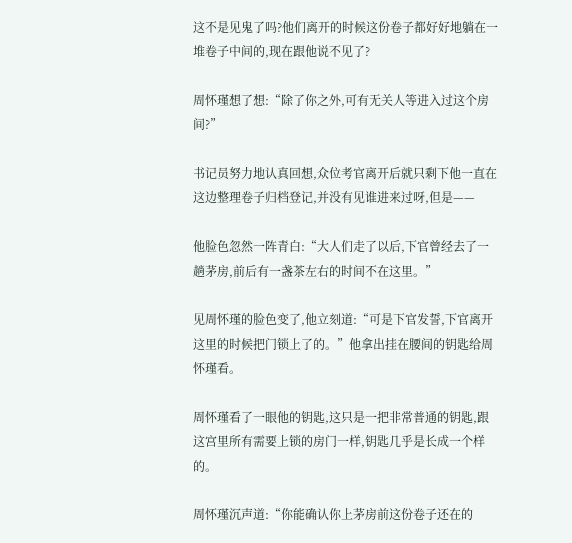这不是见鬼了吗?他们离开的时候这份卷子都好好地躺在一堆卷子中间的,现在跟他说不见了?

周怀瑾想了想:“除了你之外,可有无关人等进入过这个房间?”

书记员努力地认真回想,众位考官离开后就只剩下他一直在这边整理卷子归档登记,并没有见谁进来过呀,但是——

他脸色忽然一阵青白:“大人们走了以后,下官曾经去了一趟茅房,前后有一盏茶左右的时间不在这里。”

见周怀瑾的脸色变了,他立刻道:“可是下官发誓,下官离开这里的时候把门锁上了的。”他拿出挂在腰间的钥匙给周怀瑾看。

周怀瑾看了一眼他的钥匙,这只是一把非常普通的钥匙,跟这宫里所有需要上锁的房门一样,钥匙几乎是长成一个样的。

周怀瑾沉声道:“你能确认你上茅房前这份卷子还在的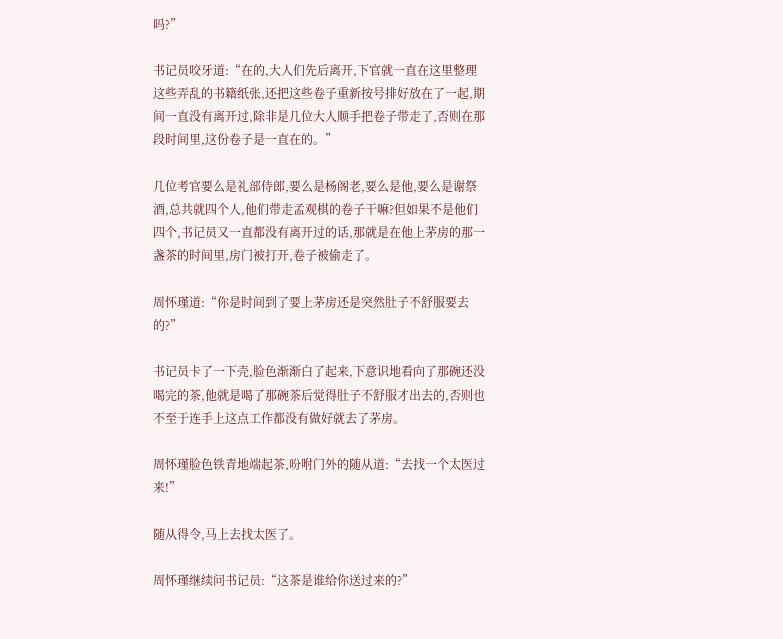吗?”

书记员咬牙道:“在的,大人们先后离开,下官就一直在这里整理这些弄乱的书籍纸张,还把这些卷子重新按号排好放在了一起,期间一直没有离开过,除非是几位大人顺手把卷子带走了,否则在那段时间里,这份卷子是一直在的。”

几位考官要么是礼部侍郎,要么是杨阁老,要么是他,要么是谢祭酒,总共就四个人,他们带走孟观棋的卷子干嘛?但如果不是他们四个,书记员又一直都没有离开过的话,那就是在他上茅房的那一盏茶的时间里,房门被打开,卷子被偷走了。

周怀瑾道:“你是时间到了要上茅房还是突然肚子不舒服要去的?”

书记员卡了一下壳,脸色渐渐白了起来,下意识地看向了那碗还没喝完的茶,他就是喝了那碗茶后觉得肚子不舒服才出去的,否则也不至于连手上这点工作都没有做好就去了茅房。

周怀瑾脸色铁青地端起茶,吩咐门外的随从道:“去找一个太医过来!”

随从得令,马上去找太医了。

周怀瑾继续问书记员:“这茶是谁给你送过来的?”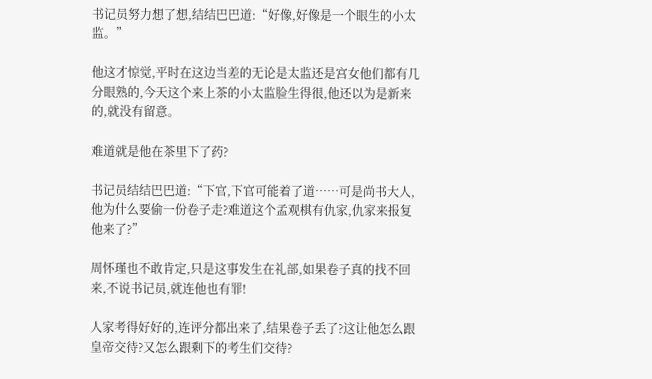书记员努力想了想,结结巴巴道:“好像,好像是一个眼生的小太监。”

他这才惊觉,平时在这边当差的无论是太监还是宫女他们都有几分眼熟的,今天这个来上茶的小太监脸生得很,他还以为是新来的,就没有留意。

难道就是他在茶里下了药?

书记员结结巴巴道:“下官,下官可能着了道……可是尚书大人,他为什么要偷一份卷子走?难道这个孟观棋有仇家,仇家来报复他来了?”

周怀瑾也不敢肯定,只是这事发生在礼部,如果卷子真的找不回来,不说书记员,就连他也有罪!

人家考得好好的,连评分都出来了,结果卷子丢了?这让他怎么跟皇帝交待?又怎么跟剩下的考生们交待?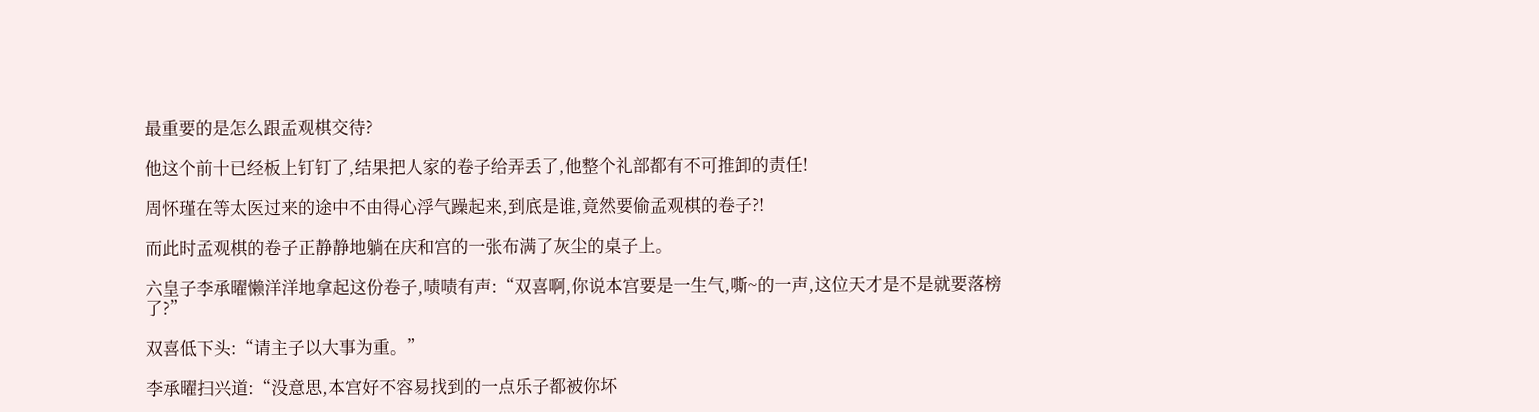最重要的是怎么跟孟观棋交待?

他这个前十已经板上钉钉了,结果把人家的卷子给弄丢了,他整个礼部都有不可推卸的责任!

周怀瑾在等太医过来的途中不由得心浮气躁起来,到底是谁,竟然要偷孟观棋的卷子?!

而此时孟观棋的卷子正静静地躺在庆和宫的一张布满了灰尘的桌子上。

六皇子李承曜懒洋洋地拿起这份卷子,啧啧有声:“双喜啊,你说本宫要是一生气,嘶~的一声,这位天才是不是就要落榜了?”

双喜低下头:“请主子以大事为重。”

李承曜扫兴道:“没意思,本宫好不容易找到的一点乐子都被你坏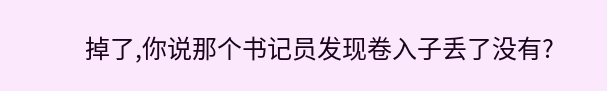掉了,你说那个书记员发现卷入子丢了没有?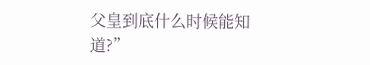父皇到底什么时候能知道?”